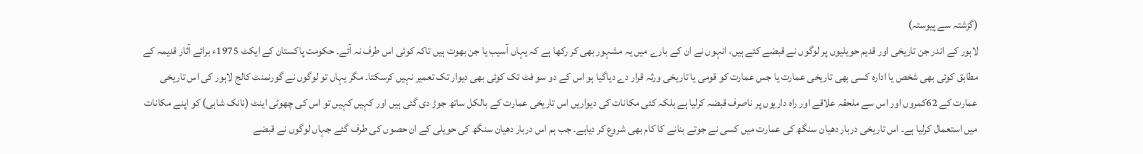(گزشتہ سے پیوستہ)
لاہور کے اندر جن تاریخی اور قدیم حویلیوں پر لوگوں نے قبضے کئے ہیں، انہوں نے ان کے بارے میں یہ مشہور بھی کر رکھا ہے کہ یہاں آسیب یا جن بھوت ہیں تاکہ کوئی اس طرف نہ آئے۔ حکومت پاکستان کے ایکٹ 1975ء برائے آثار قدیمہ کے مطابق کوئی بھی شخص یا ادارہ کسی بھی تاریخی عمارت یا جس عمارت کو قومی یا تاریخی ورثہ قرار دے دیاگیا ہو اس کے دو سو فٹ تک کوئی بھی دیوار تک تعمیر نہیں کرسکتا۔ مگر یہاں تو لوگوں نے گورنمنٹ کالج لاہور کی اس تاریخی عمارت کے 62کمروں اور اس سے ملحقہ علاقے اور راہ داریوں پر ناصرف قبضہ کرلیا ہے بلکہ کئی مکانات کی دیواریں اس تاریخی عمارت کے بالکل ساتھ جوڑ دی گئی ہیں اور کہیں کہیں تو اس کی چھوٹی اینٹ (نانک شاہی) کو اپنے مکانات میں استعمال کرلیا ہے۔ اس تاریخی دربار دھیان سنگھ کی عمارت میں کسی نے جوتے بنانے کا کام بھی شروع کر دیاہے۔ جب ہم اس دربار دھیان سنگھ کی حویلی کے ان حصوں کی طرف گئے جہاں لوگوں نے قبضے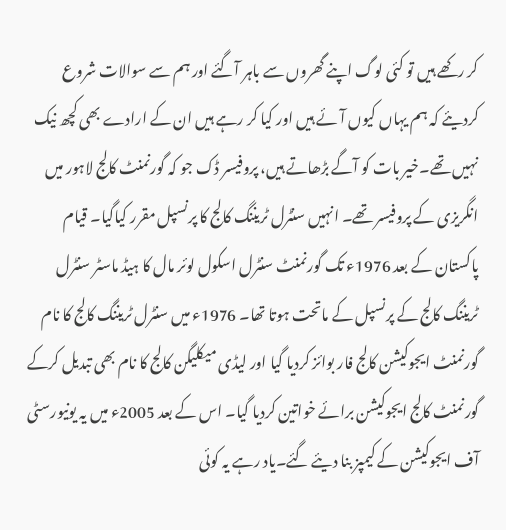کر رکھے ہیں تو کئی لوگ اپنے گھروں سے باہر آگئے اور ہم سے سوالات شروع کردیئے کہ ہم یہاں کیوں آئے ہیں اور کیا کر رہے ہیں ان کے ارادے بھی کچھ نیک نہیں تھے۔خیر بات کو آگے بڑھاتے ہیں، پروفیسر ڈک جو کہ گورنمنٹ کالج لاہور میں انگریزی کے پروفیسر تھے۔ انہیں سنٹرل ٹریننگ کالج کا پرنسپل مقرر کیاگیا۔ قیام پاکستان کے بعد 1976ء تک گورنمنٹ سنٹرل اسکول لوئر مال کا ہیڈ ماسٹر سنٹرل ٹریننگ کالج کے پرنسپل کے ماتحت ہوتا تھا۔ 1976ء میں سنٹرل ٹریننگ کالج کا نام گورنمنٹ ایجوکیشن کالج فار بوائز کردیا گیا اور لیڈی میکلیگن کالج کا نام بھی تبدیل کرکے گورنمنٹ کالج ایجوکیشن برائے خواتین کردیا گیا۔ اس کے بعد 2005ء میں یہ یونیورسٹی آف ایجوکیشن کے کیمپز بنا دیئے گئے۔یاد رہے یہ کوئی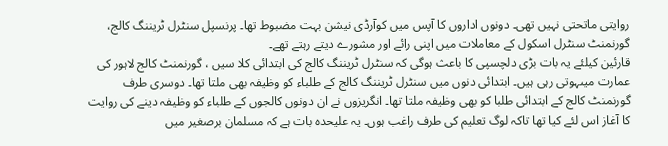روایتی ماتحتی نہیں تھی۔ دونوں اداروں کا آپس میں کوآرڈی نیشن بہت مضبوط تھا۔ پرنسپل سنٹرل ٹریننگ کالج، گورنمنٹ سنٹرل اسکول کے معاملات میں اپنی رائے اور مشورے دیتے رہتے تھے۔
قارئین کیلئے یہ بات بڑی دلچسپی کا باعث ہوگی کہ سنٹرل ٹریننگ کالج کی ابتدائی کلا سیں ، گورنمنٹ کالج لاہور کی عمارت میںہوتی رہی ہیں۔ ابتدائی دنوں میں سنٹرل ٹریننگ کالج کے طلباء کو وظیفہ بھی ملتا تھا۔ دوسری طرف گورنمنٹ کالج کے ابتدائی طلبا کو بھی وظیفہ ملتا تھا۔ انگریزوں نے ان دونوں کالجوں کے طلباء کو وظیفہ دینے کی روایت کا آغاز اس لئے کیا تھا تاکہ لوگ تعلیم کی طرف راغب ہوں۔ یہ علیحدہ بات ہے کہ مسلمان برصغیر میں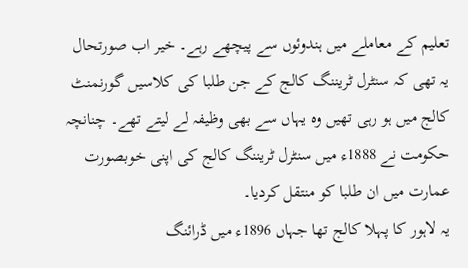تعلیم کے معاملے میں ہندوئوں سے پیچھے رہے۔ خیر اب صورتحال یہ تھی کہ سنٹرل ٹریننگ کالج کے جن طلبا کی کلاسیں گورنمنٹ کالج میں ہو رہی تھیں وہ یہاں سے بھی وظیفہ لے لیتے تھے۔ چنانچہ حکومت نے 1888ء میں سنٹرل ٹریننگ کالج کی اپنی خوبصورت عمارت میں ان طلبا کو منتقل کردیا۔
یہ لاہور کا پہلا کالج تھا جہاں 1896ء میں ڈرائنگ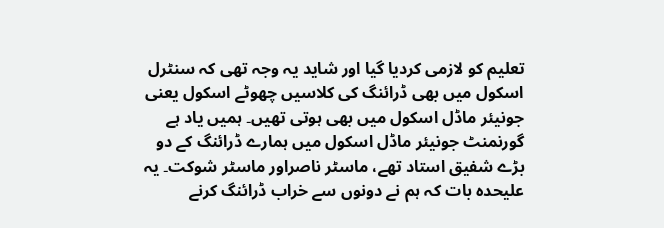تعلیم کو لازمی کردیا گیا اور شاید یہ وجہ تھی کہ سنٹرل اسکول میں بھی ڈرائنگ کی کلاسیں چھوٹے اسکول یعنی جونیئر ماڈل اسکول میں بھی ہوتی تھیں۔ ہمیں یاد ہے گورنمنٹ جونیئر ماڈل اسکول میں ہمارے ڈرائنگ کے دو بڑے شفیق استاد تھے، ماسٹر ناصراور ماسٹر شوکت۔ یہ علیحدہ بات کہ ہم نے دونوں سے خراب ڈرائنگ کرنے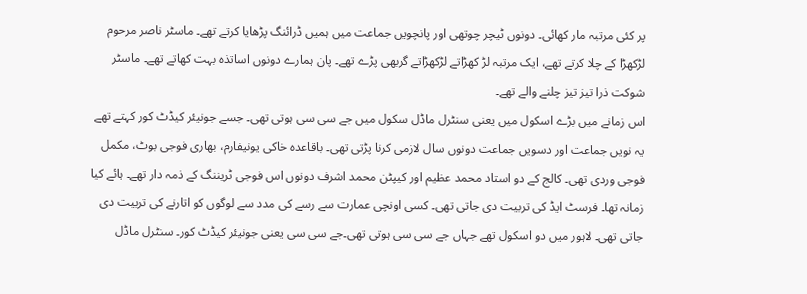پر کئی مرتبہ مار کھائی۔ دونوں ٹیچر چوتھی اور پانچویں جماعت میں ہمیں ڈرائنگ پڑھایا کرتے تھے۔ ماسٹر ناصر مرحوم لڑکھڑا کے چلا کرتے تھے، ایک مرتبہ لڑ کھڑاتے لڑکھڑاتے گربھی پڑے تھے۔ پان ہمارے دونوں اساتذہ بہت کھاتے تھے۔ ماسٹر شوکت ذرا تیز تیز چلنے والے تھے۔
اس زمانے میں بڑے اسکول میں یعنی سنٹرل ماڈل سکول میں جے سی سی ہوتی تھی۔ جسے جونیئر کیڈٹ کور کہتے تھے یہ نویں جماعت اور دسویں جماعت دونوں سال لازمی کرنا پڑتی تھی۔ باقاعدہ خاکی یونیفارم، بھاری فوجی بوٹ، مکمل فوجی وردی تھی۔ کالج کے دو استاد محمد عظیم اور کیپٹن محمد اشرف دونوں اس فوجی ٹریننگ کے ذمہ دار تھے۔ ہائے کیا زمانہ تھا۔ فرسٹ ایڈ کی تربیت دی جاتی تھی۔ کسی اونچی عمارت سے رسے کی مدد سے لوگوں کو اتارنے کی تربیت دی جاتی تھی۔ لاہور میں دو اسکول تھے جہاں جے سی سی ہوتی تھی۔جے سی سی یعنی جونیئر کیڈٹ کور۔ سنٹرل ماڈل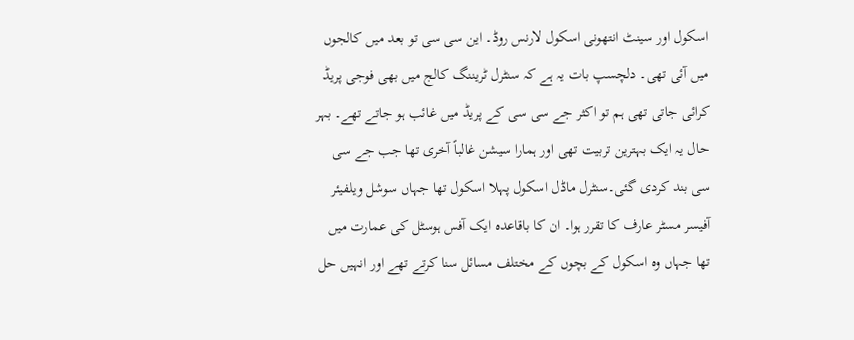اسکول اور سینٹ انتھونی اسکول لارنس روڈ۔ این سی سی تو بعد میں کالجوں میں آئی تھی۔ دلچسپ بات یہ ہے کہ سنٹرل ٹریننگ کالج میں بھی فوجی پریڈ کرائی جاتی تھی ہم تو اکثر جے سی سی کے پریڈ میں غائب ہو جاتے تھے۔ بہر حال یہ ایک بہترین تربیت تھی اور ہمارا سیشن غالباً آخری تھا جب جے سی سی بند کردی گئی۔سنٹرل ماڈل اسکول پہلا اسکول تھا جہاں سوشل ویلفیئر آفیسر مسٹر عارف کا تقرر ہوا۔ ان کا باقاعدہ ایک آفس ہوسٹل کی عمارت میں تھا جہاں وہ اسکول کے بچوں کے مختلف مسائل سنا کرتے تھے اور انہیں حل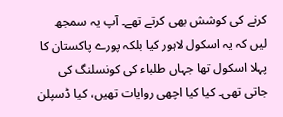کرنے کی کوشش بھی کرتے تھے۔ آپ یہ سمجھ لیں کہ یہ اسکول لاہور کیا بلکہ پورے پاکستان کا پہلا اسکول تھا جہاں طلباء کی کونسلنگ کی جاتی تھی۔ کیا کیا اچھی روایات تھیں، کیا ڈسپلن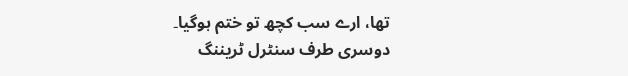تھا، ارے سب کچھ تو ختم ہوگیا۔
دوسری طرف سنٹرل ٹریننگ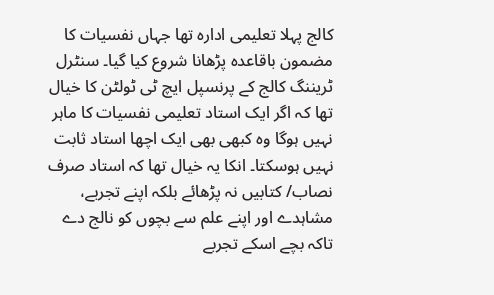کالج پہلا تعلیمی ادارہ تھا جہاں نفسیات کا مضمون باقاعدہ پڑھانا شروع کیا گیا۔ سنٹرل ٹریننگ کالج کے پرنسپل ایچ ٹی ٹولٹن کا خیال تھا کہ اگر ایک استاد تعلیمی نفسیات کا ماہر نہیں ہوگا وہ کبھی بھی ایک اچھا استاد ثابت نہیں ہوسکتا۔ انکا یہ خیال تھا کہ استاد صرف نصاب/ کتابیں نہ پڑھائے بلکہ اپنے تجربے، مشاہدے اور اپنے علم سے بچوں کو نالج دے تاکہ بچے اسکے تجربے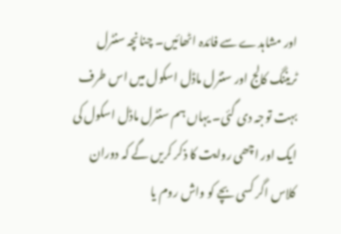اور مشاہدے سے فائدہ اٹھائیں۔ چنانچہ سنٹرل ٹریننگ کالج اور سنٹرل ماڈل اسکول میں اس طرف بہت توجہ دی گئی۔ یہاں ہم سنٹرل ماڈل اسکول کی ایک اور اچھی روایت کا ذکر کریں گے کہ دوران کلاس اگر کسی بچے کو واش روم یا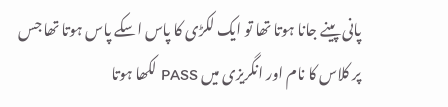پانی پینے جانا ہوتا تھا تو ایک لکڑی کا پاس اسکے پاس ہوتا تھا جس پر کلاس کا نام اور انگریزی میں PASS لکھا ہوتا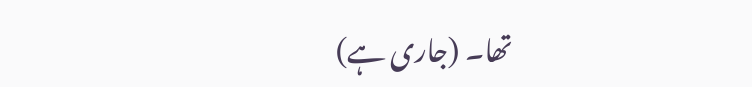تھا۔ (جاری ہے)